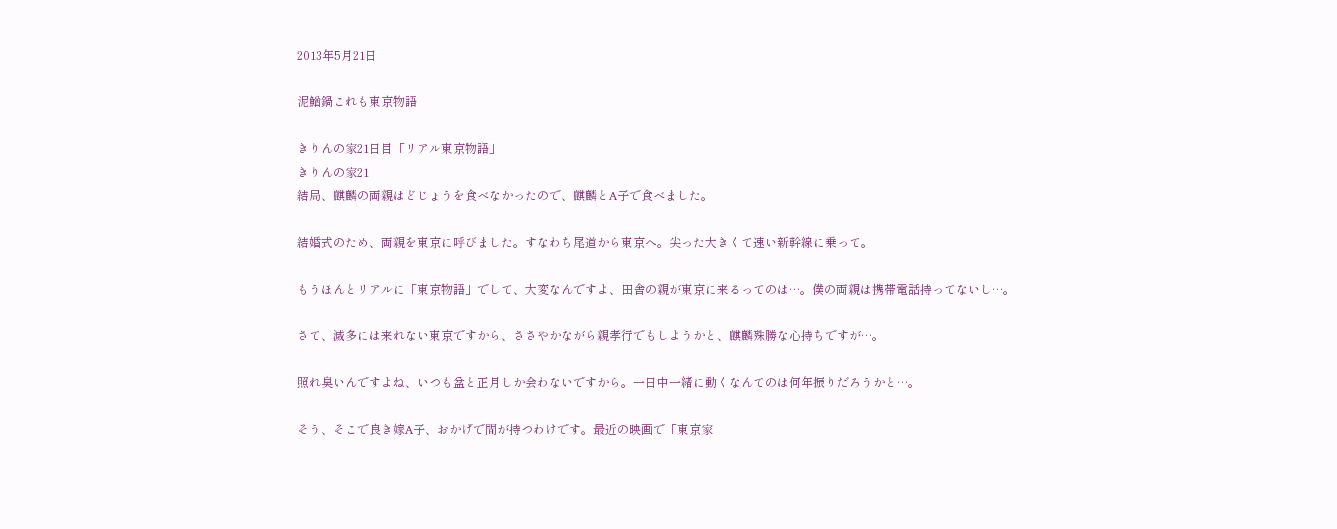2013年5月21日

泥鰌鍋これも東京物語

きりんの家21日目「リアル東京物語」
きりんの家21
結局、麒麟の両親はどじょうを食べなかったので、麒麟とA子で食べました。

結婚式のため、両親を東京に呼びました。すなわち尾道から東京へ。尖った大きくて速い新幹線に乗って。

もうほんとリアルに「東京物語」でして、大変なんですよ、田舎の親が東京に来るってのは…。僕の両親は携帯電話持ってないし…。

さて、滅多には来れない東京ですから、ささやかながら親孝行でもしようかと、麒麟殊勝な心持ちですが…。

照れ臭いんですよね、いつも盆と正月しか会わないですから。一日中一緒に動くなんてのは何年振りだろうかと…。

そう、そこで良き嫁A子、おかげで間が持つわけです。最近の映画で「東京家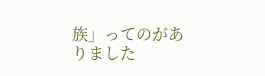族」ってのがありました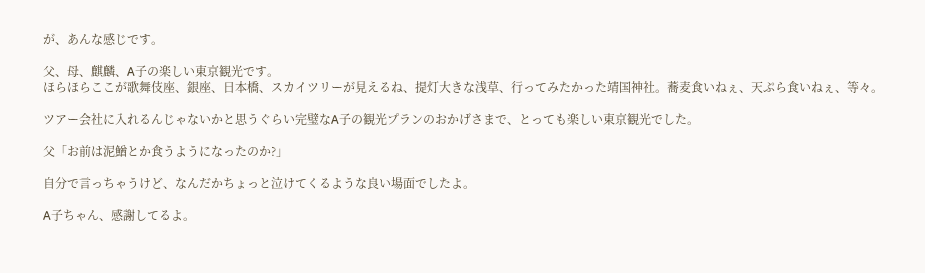が、あんな感じです。

父、母、麒麟、A子の楽しい東京観光です。
ほらほらここが歌舞伎座、銀座、日本橋、スカイツリーが見えるね、提灯大きな浅草、行ってみたかった靖国神社。蕎麦食いねぇ、天ぷら食いねぇ、等々。

ツアー会社に入れるんじゃないかと思うぐらい完璧なA子の観光プランのおかげさまで、とっても楽しい東京観光でした。

父「お前は泥鰌とか食うようになったのか?」

自分で言っちゃうけど、なんだかちょっと泣けてくるような良い場面でしたよ。

A子ちゃん、感謝してるよ。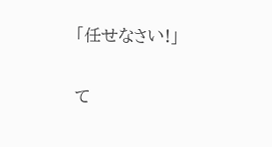「任せなさい!」

て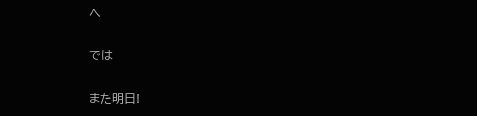へ

では

また明日!